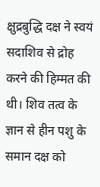क्षुद्रबुद्धि दक्ष ने स्वयं सदाशिव से द्रोह करने की हिम्मत की थी। शिव तत्व के ज्ञान से हीन पशु के समान दक्ष को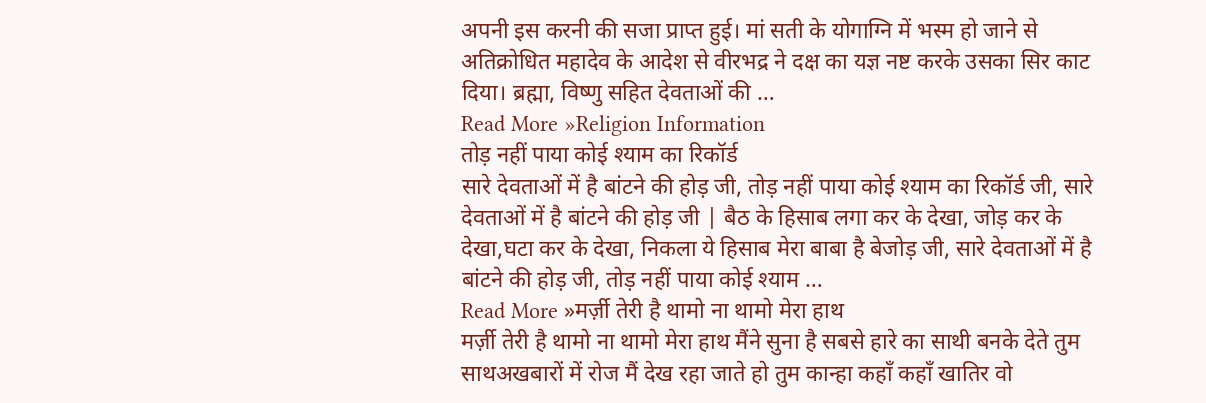अपनी इस करनी की सजा प्राप्त हुई। मां सती के योगाग्नि में भस्म हो जाने से अतिक्रोधित महादेव के आदेश से वीरभद्र ने दक्ष का यज्ञ नष्ट करके उसका सिर काट दिया। ब्रह्मा, विष्णु सहित देवताओं की …
Read More »Religion Information
तोड़ नहीं पाया कोई श्याम का रिकॉर्ड
सारे देवताओं में है बांटने की होड़ जी, तोड़ नहीं पाया कोई श्याम का रिकॉर्ड जी, सारे देवताओं में है बांटने की होड़ जी | बैठ के हिसाब लगा कर के देखा, जोड़ कर के देखा,घटा कर के देखा, निकला ये हिसाब मेरा बाबा है बेजोड़ जी, सारे देवताओं में है बांटने की होड़ जी, तोड़ नहीं पाया कोई श्याम …
Read More »मर्ज़ी तेरी है थामो ना थामो मेरा हाथ
मर्ज़ी तेरी है थामो ना थामो मेरा हाथ मैंने सुना है सबसे हारे का साथी बनके देते तुम साथअखबारों में रोज मैं देख रहा जाते हो तुम कान्हा कहाँ कहाँ खातिर वो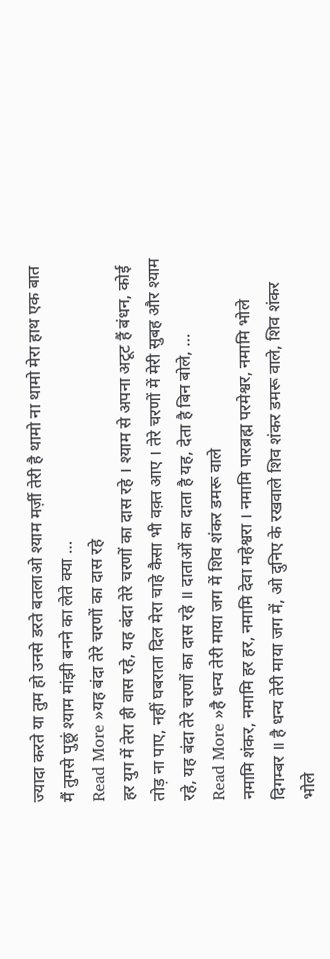ज्यादा करते या तुम हो उनसे डरते बतलाओ श्याम मर्ज़ी तेरी है थामो ना थामो मेरा हाथ एक बात मैं तुमसे पुछूं श्याम मांझी बनने का लेते क्या …
Read More »यह बंदा तेरे चरणों का दास रहे
हर युग में तेरा ही वास रहे, यह बंदा तेरे चरणों का दास रहे । श्याम से अपना अटूट हैं बंधन, कोई तोड़ ना पाए, नहीं घबराता दिल मेरा चाहे कैसा भी वक़्त आए । तेरे चरणों में मेरी सुबह और श्याम रहे, यह बंदा तेरे चरणों का दास रहे ॥ दाताओं का दाता है यह, देता है बिन बोले, …
Read More »है धन्य तेरी माया जग में शिव शंकर डमरू वाले
नमामि शंकर, नमामि हर हर, नमामि देवा महेश्वरा । नमामि पारब्रह्म परमेश्वर, नमामि भोले दिगम्बर ॥ है धन्य तेरी माया जग में, ओ दुनिए के रखवाले शिव शंकर डमरू वाले, शिव शंकर भोले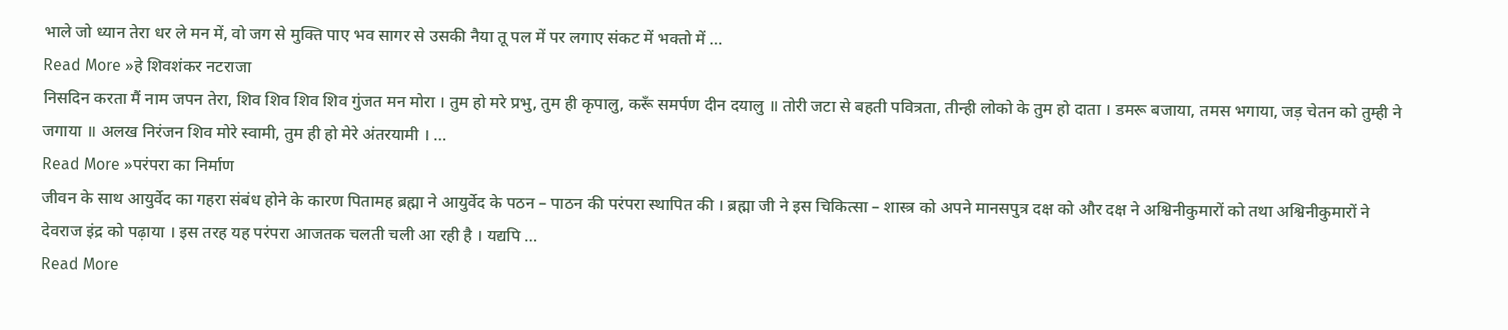भाले जो ध्यान तेरा धर ले मन में, वो जग से मुक्ति पाए भव सागर से उसकी नैया तू पल में पर लगाए संकट में भक्तो में …
Read More »हे शिवशंकर नटराजा
निसदिन करता मैं नाम जपन तेरा, शिव शिव शिव शिव गुंजत मन मोरा । तुम हो मरे प्रभु, तुम ही कृपालु, करूँ समर्पण दीन दयालु ॥ तोरी जटा से बहती पवित्रता, तीन्ही लोको के तुम हो दाता । डमरू बजाया, तमस भगाया, जड़ चेतन को तुम्ही ने जगाया ॥ अलख निरंजन शिव मोरे स्वामी, तुम ही हो मेरे अंतरयामी । …
Read More »परंपरा का निर्माण
जीवन के साथ आयुर्वेद का गहरा संबंध होने के कारण पितामह ब्रह्मा ने आयुर्वेद के पठन – पाठन की परंपरा स्थापित की । ब्रह्मा जी ने इस चिकित्सा – शास्त्र को अपने मानसपुत्र दक्ष को और दक्ष ने अश्विनीकुमारों को तथा अश्विनीकुमारों ने देवराज इंद्र को पढ़ाया । इस तरह यह परंपरा आजतक चलती चली आ रही है । यद्यपि …
Read More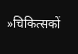»चिकित्सकों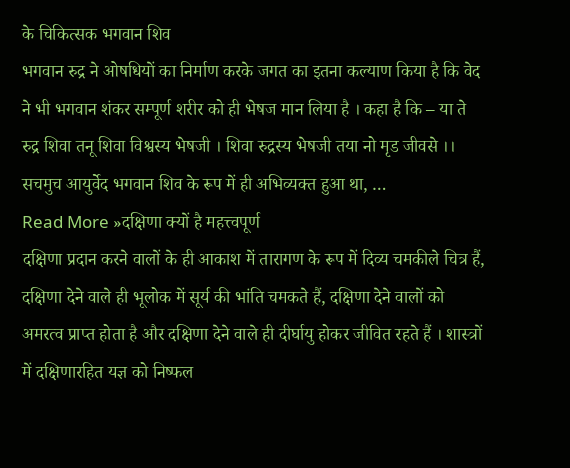के चिकित्सक भगवान शिव
भगवान रुद्र ने ओषधियों का निर्माण करके जगत का इतना कल्याण किया है कि वेद ने भी भगवान शंकर सम्पूर्ण शरीर को ही भेषज मान लिया है । कहा है कि – या ते रुद्र शिवा तनू शिवा विश्वस्य भेषजी । शिवा रुद्रस्य भेषजी तया नो मृड जीवसे ।। सचमुच आयुर्वेद भगवान शिव के रूप में ही अभिव्यक्त हुआ था, …
Read More »दक्षिणा क्यों है महत्त्वपूर्ण
दक्षिणा प्रदान करने वालों के ही आकाश में तारागण के रूप में दिव्य चमकीले चित्र हैं, दक्षिणा देने वाले ही भूलोक में सूर्य की भांति चमकते हैं, दक्षिणा देने वालों को अमरत्व प्राप्त होता है और दक्षिणा देने वाले ही दीर्घायु होकर जीवित रहते हैं । शास्त्रों में दक्षिणारहित यज्ञ को निष्फल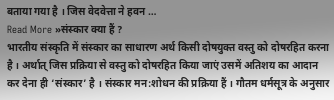बताया गया है । जिस वेदवेत्ता ने हवन …
Read More »संस्कार क्या हैं ?
भारतीय संस्कृति में संस्कार का साधारण अर्थ किसी दोषयुक्त वस्तु को दोषरहित करना है । अर्थात् जिस प्रक्रिया से वस्तु को दोषरहित किया जाएं उसमें अतिशय का आदान कर देना ही ‘संस्कार’ है । संस्कार मन:शोधन की प्रक्रिया हैं । गौतम धर्मसूत्र के अनुसार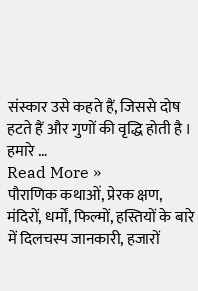संस्कार उसे कहते हैं, जिससे दोष हटते हैं और गुणों की वृद्धि होती है । हमारे …
Read More »
पौराणिक कथाओं, प्रेरक क्षण, मंदिरों, धर्मों, फिल्मों, हस्तियों के बारे में दिलचस्प जानकारी, हजारों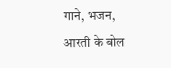गाने, भजन, आरती के बोल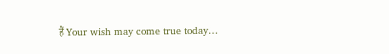हैं Your wish may come true today…